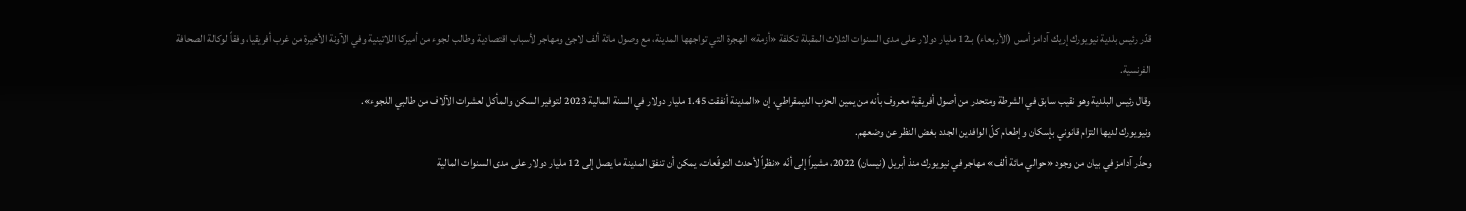قدّر رئيس بلدية نيويورك إريك آدامز أمس (الأربعاء) بـ12 مليار دولار على مدى السنوات الثلاث المقبلة تكلفة «أزمة» الهجرة التي تواجهها المدينة، مع وصول مائة ألف لاجئ ومهاجر لأسباب اقتصادية وطالب لجوء من أميركا اللاتينية وفي الآونة الأخيرة من غرب أفريقيا، وفقاً لوكالة الصحافة الفرنسية.
وقال رئيس البلدية وهو نقيب سابق في الشرطة ومتحدر من أصول أفريقية معروف بأنه من يمين الحزب الديمقراطي، إن «المدينة أنفقت 1.45 مليار دولار في السنة المالية 2023 لتوفير السكن والمأكل لعشرات الآلاف من طالبي اللجوء».
ونيويورك لديها التزام قانوني بإسكان وإطعام كلّ الوافدين الجدد بغض النظر عن وضعهم.
وحذّر آدامز في بيان من وجود «حوالي مائة ألف» مهاجر في نيويورك منذ أبريل (نيسان) 2022، مشيراً إلى أنّه «نظراً لأحدث التوقّعات، يمكن أن تنفق المدينة ما يصل إلى 12 مليار دولار على مدى السنوات المالية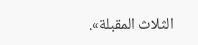الثلاث المقبلة».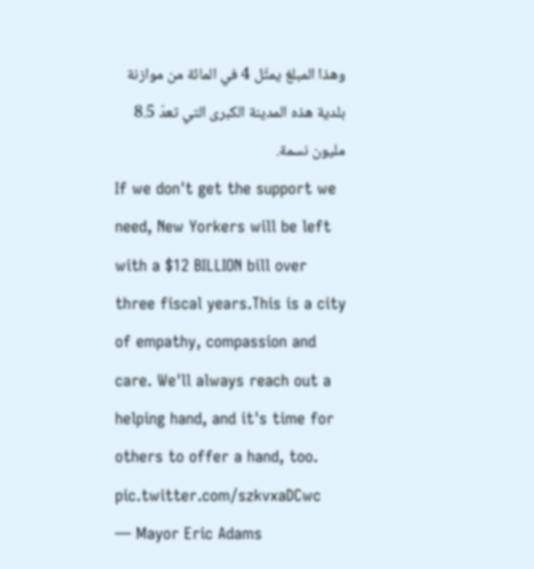وهذا المبلغ يمثّل 4 في المائة من موازنة بلدية هذه المدينة الكبرى التي تعدّ 8.5 مليون نسمة.
If we don't get the support we need, New Yorkers will be left with a $12 BILLION bill over three fiscal years.This is a city of empathy, compassion and care. We'll always reach out a helping hand, and it's time for others to offer a hand, too. pic.twitter.com/szkvxaDCwc
— Mayor Eric Adams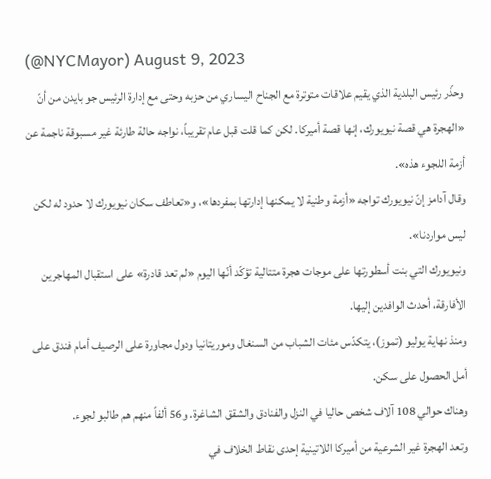(@NYCMayor) August 9, 2023
وحذّر رئيس البلدية الذي يقيم علاقات متوترة مع الجناح اليساري من حزبه وحتى مع إدارة الرئيس جو بايدن من أنّ «الهجرة هي قصة نيويورك، إنها قصة أميركا. لكن كما قلت قبل عام تقريباً، نواجه حالة طارئة غير مسبوقة ناجمة عن أزمة اللجوء هذه».
وقال آدامز إنّ نيويورك تواجه «أزمة وطنية لا يمكنها إدارتها بمفردها»، و«تعاطف سكان نيويورك لا حدود له لكن ليس مواردنا».
ونيويورك التي بنت أسطورتها على موجات هجرة متتالية تؤكّد أنّها اليوم «لم تعد قادرة» على استقبال المهاجرين الأفارقة، أحدث الوافدين إليها.
ومنذ نهاية يوليو (تموز)، يتكدّس مئات الشباب من السنغال وموريتانيا ودول مجاورة على الرصيف أمام فندق على أمل الحصول على سكن.
وهناك حوالي 108 آلاف شخص حاليا في النزل والفنادق والشقق الشاغرة. و56 ألفاً منهم هم طالبو لجوء.
وتعد الهجرة غير الشرعية من أميركا اللاتينية إحدى نقاط الخلاف في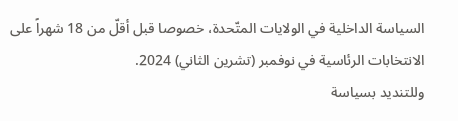السياسة الداخلية في الولايات المتّحدة، خصوصا قبل أقلّ من 18 شهراً على الانتخابات الرئاسية في نوفمبر (تشرين الثاني) 2024.
وللتنديد بسياسة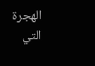الهجرة التي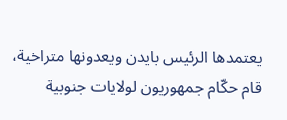يعتمدها الرئيس بايدن ويعدونها متراخية، قام حكّام جمهوريون لولايات جنوبية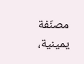مصنّفة يمينية،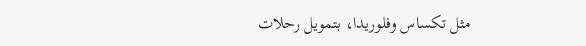مثل تكساس وفلوريدا، بتمويل رحلات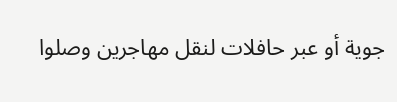جوية أو عبر حافلات لنقل مهاجرين وصلوا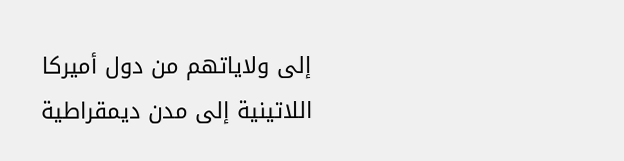إلى ولاياتهم من دول أميركا اللاتينية إلى مدن ديمقراطية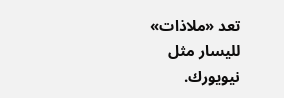تعد «ملاذات» لليسار مثل نيويورك.